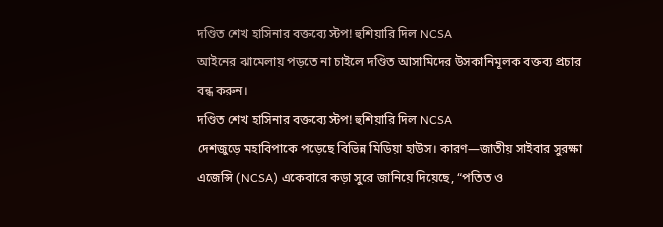দণ্ডিত শেখ হাসিনার বক্তব্যে স্টপ! হুশিয়ারি দিল NCSA
আইনের ঝামেলায় পড়তে না চাইলে দণ্ডিত আসামিদের উসকানিমূলক বক্তব্য প্রচার বন্ধ করুন।
দণ্ডিত শেখ হাসিনার বক্তব্যে স্টপ! হুশিয়ারি দিল NCSA
দেশজুড়ে মহাবিপাকে পড়েছে বিভিন্ন মিডিয়া হাউস। কারণ—জাতীয় সাইবার সুরক্ষা এজেন্সি (NCSA) একেবারে কড়া সুরে জানিয়ে দিয়েছে, “পতিত ও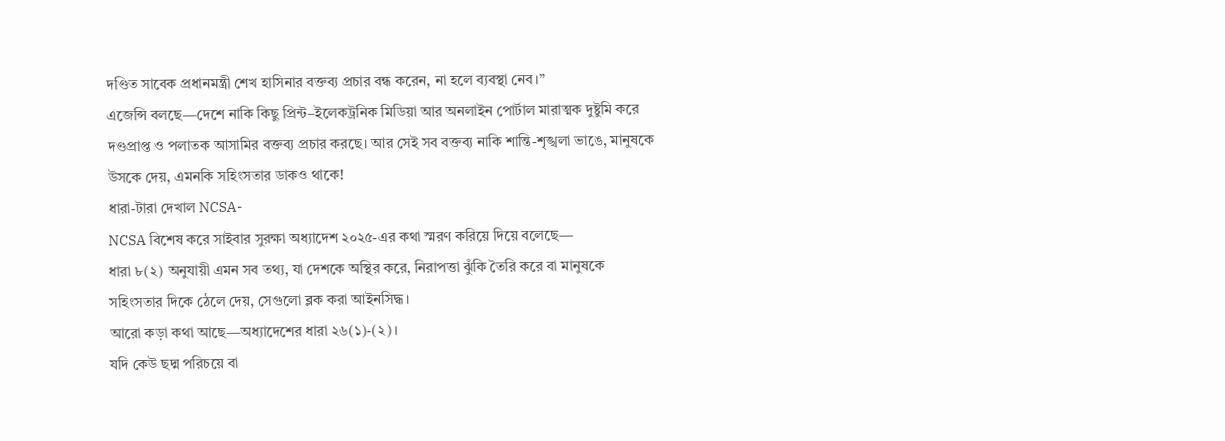দণ্ডিত সাবেক প্রধানমন্ত্রী শেখ হাসিনার বক্তব্য প্রচার বন্ধ করেন, না হলে ব্যবস্থা নেব।”
এজেন্সি বলছে—দেশে নাকি কিছু প্রিন্ট–ইলেকট্রনিক মিডিয়া আর অনলাইন পোর্টাল মারাত্মক দুষ্টুমি করে দণ্ডপ্রাপ্ত ও পলাতক আসামির বক্তব্য প্রচার করছে। আর সেই সব বক্তব্য নাকি শান্তি-শৃঙ্খলা ভাঙে, মানুষকে উসকে দেয়, এমনকি সহিংসতার ডাকও থাকে!
ধারা-টারা দেখাল NCSA-
NCSA বিশেষ করে সাইবার সুরক্ষা অধ্যাদেশ ২০২৫-এর কথা স্মরণ করিয়ে দিয়ে বলেছে—
ধারা ৮(২) অনুযায়ী এমন সব তথ্য, যা দেশকে অস্থির করে, নিরাপত্তা ঝুঁকি তৈরি করে বা মানুষকে সহিংসতার দিকে ঠেলে দেয়, সেগুলো ব্লক করা আইনসিদ্ধ।
আরো কড়া কথা আছে—অধ্যাদেশের ধারা ২৬(১)-(২)।
যদি কেউ ছদ্ম পরিচয়ে বা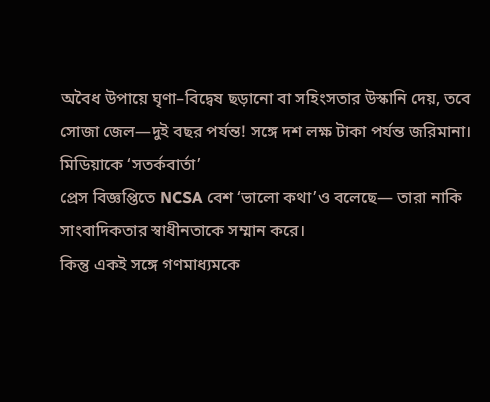অবৈধ উপায়ে ঘৃণা–বিদ্বেষ ছড়ানো বা সহিংসতার উস্কানি দেয়, তবে সোজা জেল—দুই বছর পর্যন্ত! সঙ্গে দশ লক্ষ টাকা পর্যন্ত জরিমানা।
মিডিয়াকে ‘সতর্কবার্তা’
প্রেস বিজ্ঞপ্তিতে NCSA বেশ ‘ভালো কথা’ও বলেছে— তারা নাকি সাংবাদিকতার স্বাধীনতাকে সম্মান করে।
কিন্তু একই সঙ্গে গণমাধ্যমকে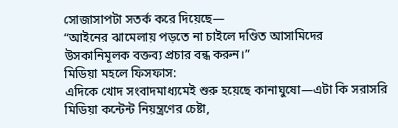সোজাসাপটা সতর্ক করে দিয়েছে—
“আইনের ঝামেলায় পড়তে না চাইলে দণ্ডিত আসামিদের উসকানিমূলক বক্তব্য প্রচার বন্ধ করুন।”
মিডিয়া মহলে ফিসফাস:
এদিকে খোদ সংবাদমাধ্যমেই শুরু হয়েছে কানাঘুষো—এটা কি সরাসরি মিডিয়া কন্টেন্ট নিয়ন্ত্রণের চেষ্টা,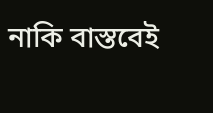নাকি বাস্তবেই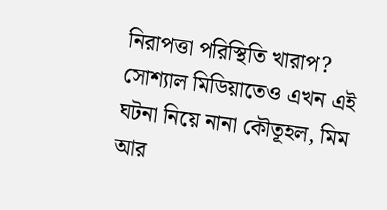নিরাপত্তা পরিস্থিতি খারাপ?
সোশ্যাল মিডিয়াতেও এখন এই ঘটনা নিয়ে নানা কৌতূহল, মিম আর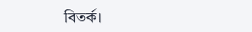বিতর্ক।